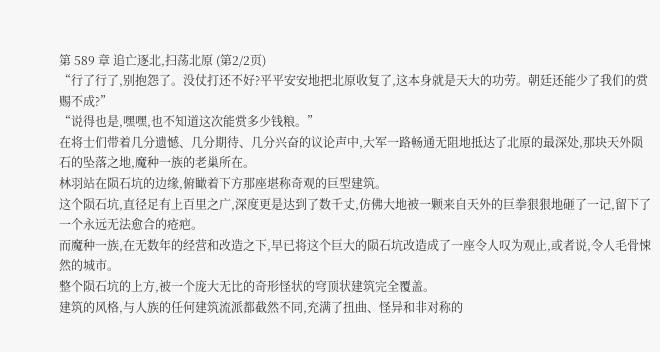第 589 章 追亡逐北,扫荡北原 (第2/2页)
“行了行了,别抱怨了。没仗打还不好?平平安安地把北原收复了,这本身就是天大的功劳。朝廷还能少了我们的赏赐不成?”
“说得也是,嘿嘿,也不知道这次能赏多少钱粮。”
在将士们带着几分遗憾、几分期待、几分兴奋的议论声中,大军一路畅通无阻地抵达了北原的最深处,那块天外陨石的坠落之地,魔种一族的老巢所在。
林羽站在陨石坑的边缘,俯瞰着下方那座堪称奇观的巨型建筑。
这个陨石坑,直径足有上百里之广,深度更是达到了数千丈,仿佛大地被一颗来自天外的巨拳狠狠地砸了一记,留下了一个永远无法愈合的疮疤。
而魔种一族,在无数年的经营和改造之下,早已将这个巨大的陨石坑改造成了一座令人叹为观止,或者说,令人毛骨悚然的城市。
整个陨石坑的上方,被一个庞大无比的奇形怪状的穹顶状建筑完全覆盖。
建筑的风格,与人族的任何建筑流派都截然不同,充满了扭曲、怪异和非对称的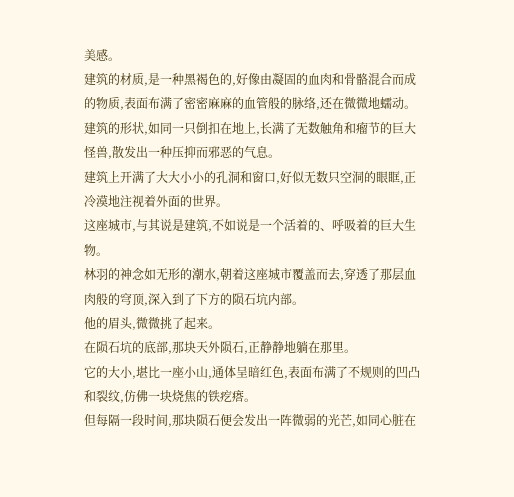美感。
建筑的材质,是一种黑褐色的,好像由凝固的血肉和骨骼混合而成的物质,表面布满了密密麻麻的血管般的脉络,还在微微地蠕动。
建筑的形状,如同一只倒扣在地上,长满了无数触角和瘤节的巨大怪兽,散发出一种压抑而邪恶的气息。
建筑上开满了大大小小的孔洞和窗口,好似无数只空洞的眼眶,正冷漠地注视着外面的世界。
这座城市,与其说是建筑,不如说是一个活着的、呼吸着的巨大生物。
林羽的神念如无形的潮水,朝着这座城市覆盖而去,穿透了那层血肉般的穹顶,深入到了下方的陨石坑内部。
他的眉头,微微挑了起来。
在陨石坑的底部,那块天外陨石,正静静地躺在那里。
它的大小,堪比一座小山,通体呈暗红色,表面布满了不规则的凹凸和裂纹,仿佛一块烧焦的铁疙瘩。
但每隔一段时间,那块陨石便会发出一阵微弱的光芒,如同心脏在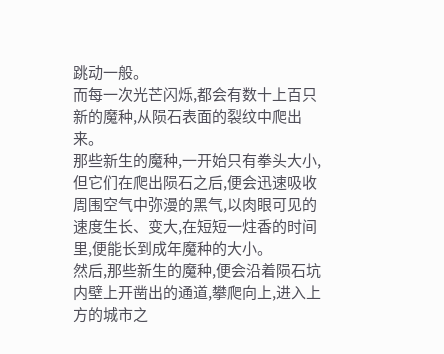跳动一般。
而每一次光芒闪烁,都会有数十上百只新的魔种,从陨石表面的裂纹中爬出来。
那些新生的魔种,一开始只有拳头大小,但它们在爬出陨石之后,便会迅速吸收周围空气中弥漫的黑气,以肉眼可见的速度生长、变大,在短短一炷香的时间里,便能长到成年魔种的大小。
然后,那些新生的魔种,便会沿着陨石坑内壁上开凿出的通道,攀爬向上,进入上方的城市之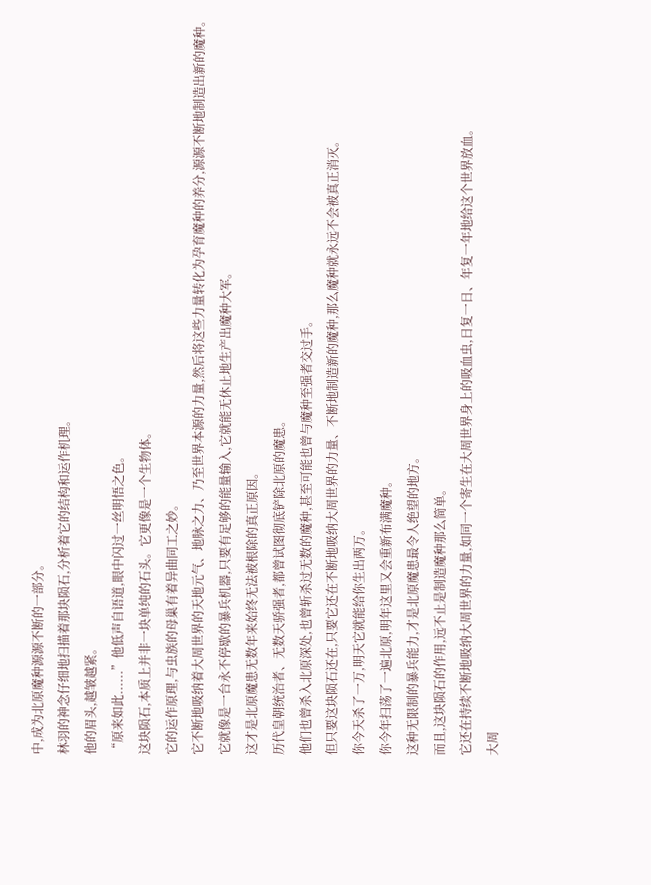中,成为北原魔种源源不断的一部分。
林羽的神念仔细地扫描着那块陨石,分析着它的结构和运作机理。
他的眉头,越皱越紧。
“原来如此......”他低声自语道,眼中闪过一丝明悟之色。
这块陨石,本质上并非一块单纯的石头。它更像是一个生物体。
它的运作原理,与虫族的母巢有着异曲同工之妙。
它不断地吸纳着大周世界的天地元气、地脉之力、乃至世界本源的力量,然后将这些力量转化为孕育魔种的养分,源源不断地制造出新的魔种。
它就像是一台永不停歇的暴兵机器,只要有足够的能量输入,它就能无休止地生产出魔种大军。
这才是北原魔患无数年来始终无法被根除的真正原因。
历代皇朝统治者、无数天骄强者,都曾试图彻底铲除北原的魔患。
他们也曾杀入北原深处,也曾斩杀过无数的魔种,甚至可能也曾与魔种至强者交过手。
但只要这块陨石还在,只要它还在不断地吸纳大周世界的力量、不断地制造新的魔种,那么魔种就永远不会被真正消灭。
你今天杀了一万,明天它就能给你生出两万。
你今年扫荡了一遍北原,明年这里又会重新布满魔种。
这种无限制的暴兵能力,才是北原魔患最令人绝望的地方。
而且,这块陨石的作用,远不止是制造魔种那么简单。
它还在持续不断地吸纳大周世界的力量,如同一个寄生在大周世界身上的吸血虫,日复一日、年复一年地给这个世界放血。
大周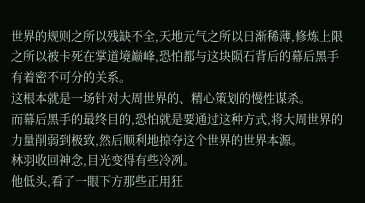世界的规则之所以残缺不全,天地元气之所以日渐稀薄,修炼上限之所以被卡死在掌道境巅峰,恐怕都与这块陨石背后的幕后黑手有着密不可分的关系。
这根本就是一场针对大周世界的、精心策划的慢性谋杀。
而幕后黑手的最终目的,恐怕就是要通过这种方式,将大周世界的力量削弱到极致,然后顺利地掠夺这个世界的世界本源。
林羽收回神念,目光变得有些冷冽。
他低头,看了一眼下方那些正用狂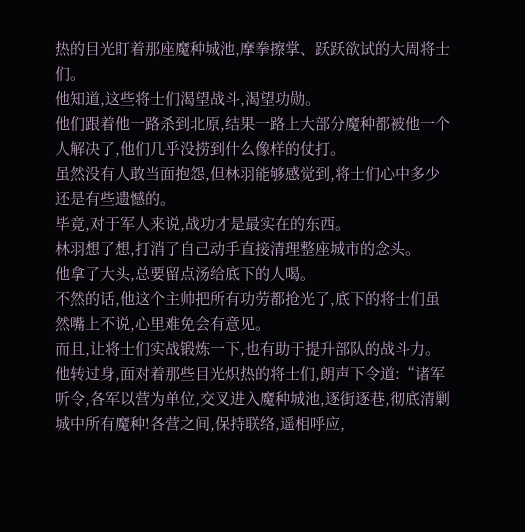热的目光盯着那座魔种城池,摩拳擦掌、跃跃欲试的大周将士们。
他知道,这些将士们渴望战斗,渴望功勋。
他们跟着他一路杀到北原,结果一路上大部分魔种都被他一个人解决了,他们几乎没捞到什么像样的仗打。
虽然没有人敢当面抱怨,但林羽能够感觉到,将士们心中多少还是有些遗憾的。
毕竟,对于军人来说,战功才是最实在的东西。
林羽想了想,打消了自己动手直接清理整座城市的念头。
他拿了大头,总要留点汤给底下的人喝。
不然的话,他这个主帅把所有功劳都抢光了,底下的将士们虽然嘴上不说,心里难免会有意见。
而且,让将士们实战锻炼一下,也有助于提升部队的战斗力。
他转过身,面对着那些目光炽热的将士们,朗声下令道:“诸军听令,各军以营为单位,交叉进入魔种城池,逐街逐巷,彻底清剿城中所有魔种!各营之间,保持联络,遥相呼应,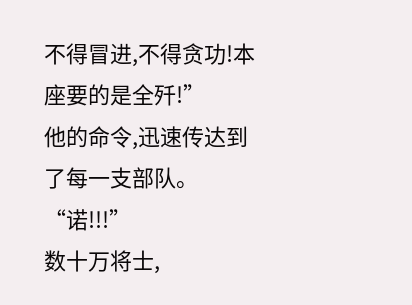不得冒进,不得贪功!本座要的是全歼!”
他的命令,迅速传达到了每一支部队。
“诺!!!”
数十万将士,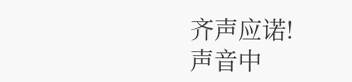齐声应诺!
声音中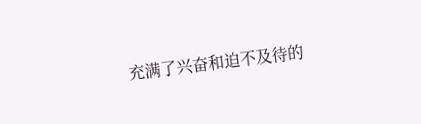充满了兴奋和迫不及待的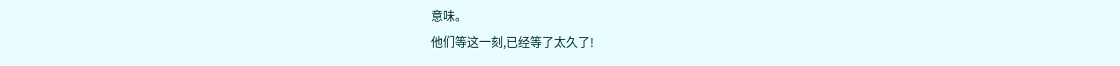意味。
他们等这一刻,已经等了太久了!